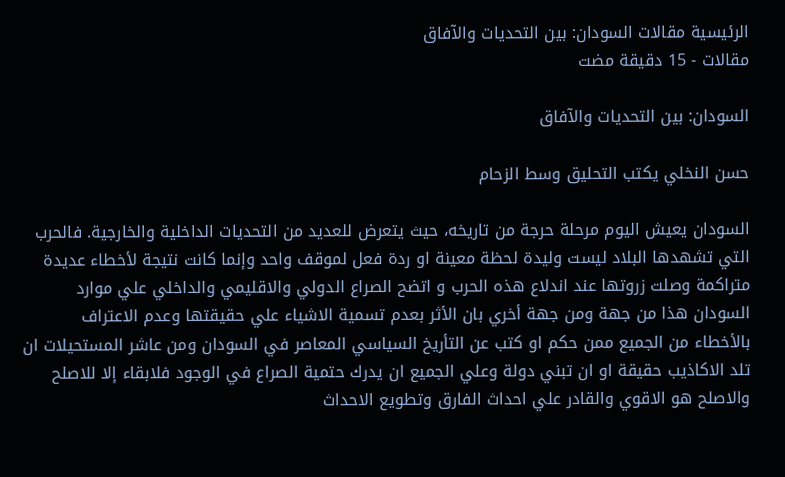الرئيسية مقالات السودان: بين التحديات والآفاق
مقالات - 15 دقيقة مضت

السودان: بين التحديات والآفاق

حسن النخلي يكتب التحليق وسط الزحام

السودان يعيش اليوم مرحلة حرجة من تاريخه، حيث يتعرض للعديد من التحديات الداخلية والخارجية. فالحرب التي تشهدها البلاد ليست وليدة لحظة معينة او ردة فعل لموقف واحد وإنما كانت نتيجة لأخطاء عديدة متراكمة وصلت زروتها عند اندلاع هذه الحرب و اتضح الصراع الدولي والاقليمي والداخلي علي موارد السودان هذا من جهة ومن جهة أخري بان الأثر بعدم تسمية الاشياء علي حقيقتها وعدم الاعتراف بالأخطاء من الجميع ممن حكم او كتب عن التأريخ السياسي المعاصر في السودان ومن عاشر المستحيلات ان تلد الاكاذيب حقيقة او ان تبني دولة وعلي الجميع ان يدرك حتمية الصراع في الوجود فلابقاء إلا للاصلح والاصلح هو الاقوي والقادر علي احداث الفارق وتطويع الاحداث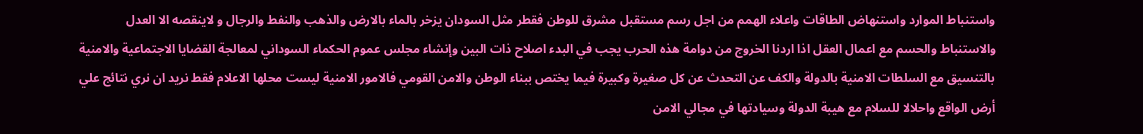واستنباط الموارد واستنهاض الطاقات واعلاء الهمم من اجل رسم مستقبل مشرق للوطن فقطر مثل السودان يزخر بالماء بالارض والذهب والنفط والرجال و لاينقصه الا العدل والاستنباط والحسم مع اعمال العقل اذا اردنا الخروج من دوامة هذه الحرب يجب في البدء اصلاح ذات البين وإنشاء مجلس عموم الحكماء السوداني لمعالجة القضايا الاجتماعية والامنية بالتنسيق مع السلطات الامنية بالدولة والكف عن التحدث عن كل صغيرة وكبيرة فيما يختص ببناء الوطن والامن القومي فالامور الامنية ليست محلها الاعلام فقط نريد ان نري نتائج علي أرض الواقع واحلالا للسلام مع هيبة الدولة وسيادتها في مجالي الامن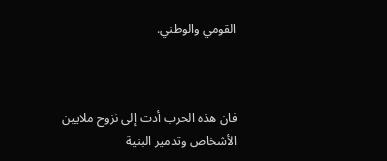القومي والوطني.



فان هذه الحرب أدت إلى نزوح ملايين الأشخاص وتدمير البنية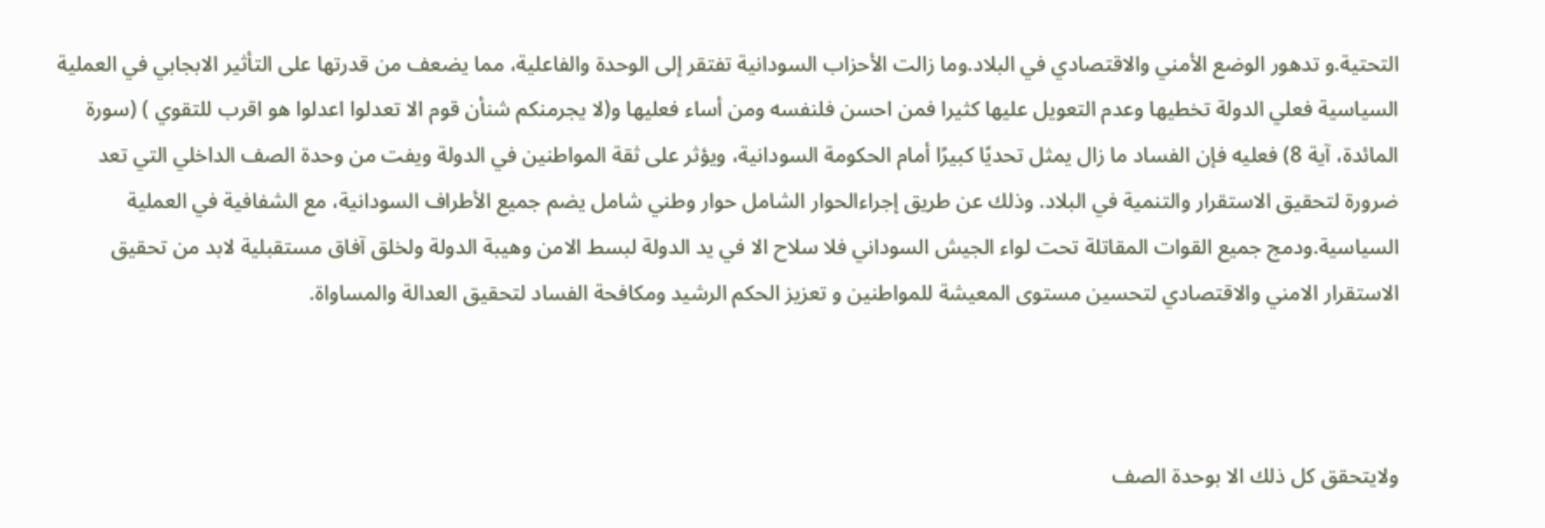التحتية.و تدهور الوضع الأمني والاقتصادي في البلاد.وما زالت الأحزاب السودانية تفتقر إلى الوحدة والفاعلية، مما يضعف من قدرتها على التأثير الابجابي في العملية السياسية فعلي الدولة تخطيها وعدم التعويل عليها كثيرا فمن احسن فلنفسه ومن أساء فعليها و(لا يجرمنكم شنأن قوم الا تعدلوا اعدلوا هو اقرب للتقوي ) (سورة المائدة، آية 8) فعليه فإن الفساد ما زال يمثل تحديًا كبيرًا أمام الحكومة السودانية، ويؤثر على ثقة المواطنين في الدولة ويفت من وحدة الصف الداخلي التي تعد ضرورة لتحقيق الاستقرار والتنمية في البلاد. وذلك عن طريق إجراءالحوار الشامل حوار وطني شامل يضم جميع الأطراف السودانية، مع الشفافية في العملية السياسية.ودمج جميع القوات المقاتلة تحت لواء الجيش السوداني فلا سلاح الا في يد الدولة لبسط الامن وهيبة الدولة ولخلق آفاق مستقبلية لابد من تحقيق الاستقرار الامني والاقتصادي لتحسين مستوى المعيشة للمواطنين و تعزيز الحكم الرشيد ومكافحة الفساد لتحقيق العدالة والمساواة.



ولايتحقق كل ذلك الا بوحدة الصف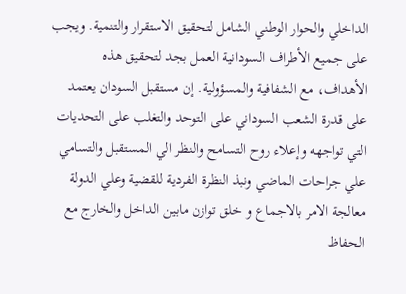الداخلي والحوار الوطني الشامل لتحقيق الاستقرار والتنمية. ويجب على جميع الأطراف السودانية العمل بجد لتحقيق هذه الأهداف، مع الشفافية والمسؤولية. إن مستقبل السودان يعتمد على قدرة الشعب السوداني على التوحد والتغلب على التحديات التي تواجهه وإعلاء روح التسامح والنظر الي المستقبل والتسامي علي جراحات الماضي ونبذ النظرة الفردية للقضية وعلي الدولة معالجة الامر بالاجماع و خلق توازن مابين الداخل والخارج مع الحفاظ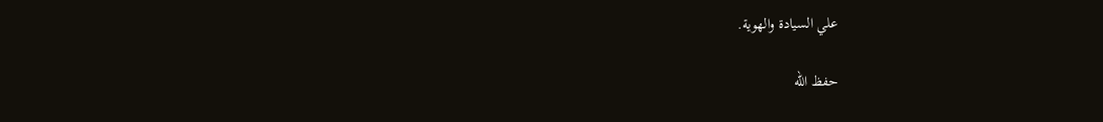علي السيادة والهوية.

حفظ الله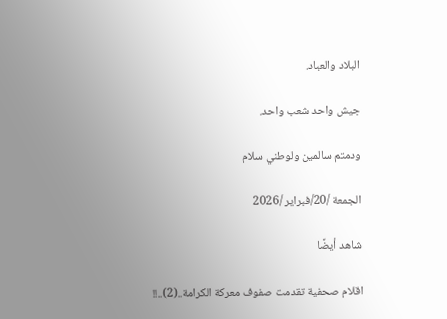البلاد والعباد.

جيش واحد شعب واحد.

ودمتم سالمين ولوطني سلام

الجمعة /20/فبراير /2026

شاهد أيضًا

اقلام صحفية تقدمت صفوف معركة الكرامة..(2)..!!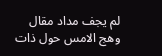لم يجف مداد مقال وهج الامس حول ذات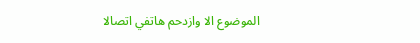الموضوع الا وازدحم هاتفي اتصالا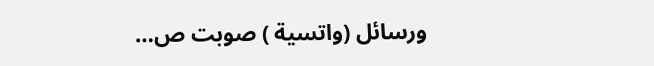ورسائل (واتسية ) صوبت ص…